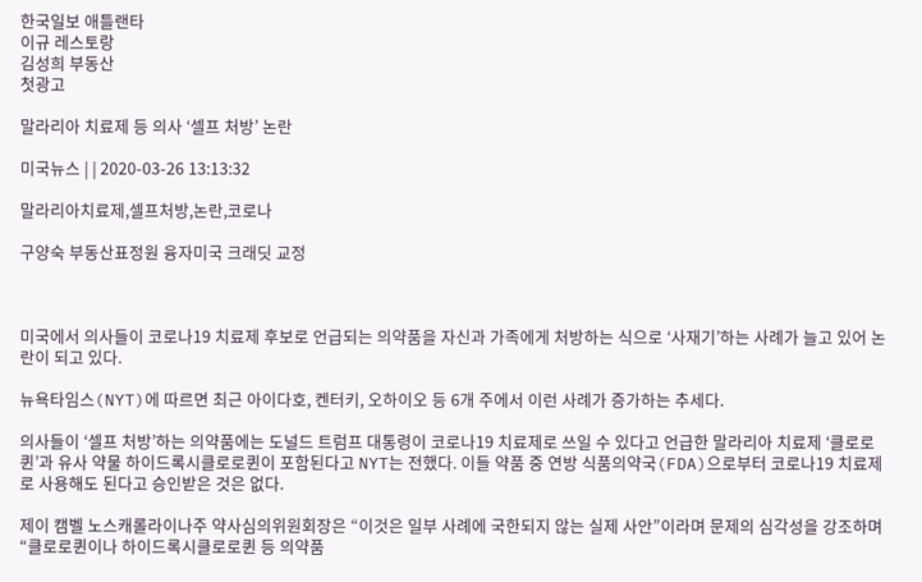한국일보 애틀랜타
이규 레스토랑
김성희 부동산
첫광고

말라리아 치료제 등 의사 ‘셀프 처방’ 논란

미국뉴스 | | 2020-03-26 13:13:32

말라리아치료제,셀프처방,논란,코로나

구양숙 부동산표정원 융자미국 크래딧 교정



미국에서 의사들이 코로나19 치료제 후보로 언급되는 의약품을 자신과 가족에게 처방하는 식으로 ‘사재기’하는 사례가 늘고 있어 논란이 되고 있다.

뉴욕타임스(NYT)에 따르면 최근 아이다호, 켄터키, 오하이오 등 6개 주에서 이런 사례가 증가하는 추세다.

의사들이 ‘셀프 처방’하는 의약품에는 도널드 트럼프 대통령이 코로나19 치료제로 쓰일 수 있다고 언급한 말라리아 치료제 ‘클로로퀸’과 유사 약물 하이드록시클로로퀸이 포함된다고 NYT는 전했다. 이들 약품 중 연방 식품의약국(FDA)으로부터 코로나19 치료제로 사용해도 된다고 승인받은 것은 없다.

제이 캠벨 노스캐롤라이나주 약사심의위원회장은 “이것은 일부 사례에 국한되지 않는 실제 사안”이라며 문제의 심각성을 강조하며 “클로로퀸이나 하이드록시클로로퀸 등 의약품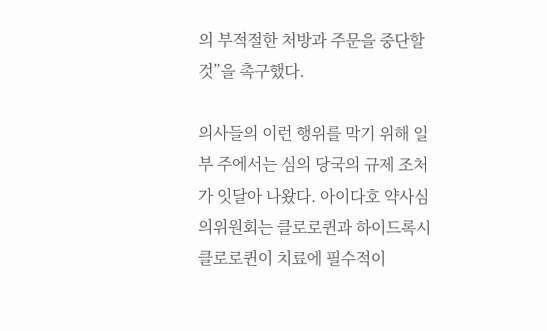의 부적절한 처방과 주문을 중단할 것”을 촉구했다.

의사들의 이런 행위를 막기 위해 일부 주에서는 심의 당국의 규제 조처가 잇달아 나왔다. 아이다호 약사심의위원회는 클로로퀸과 하이드록시클로로퀸이 치료에 필수적이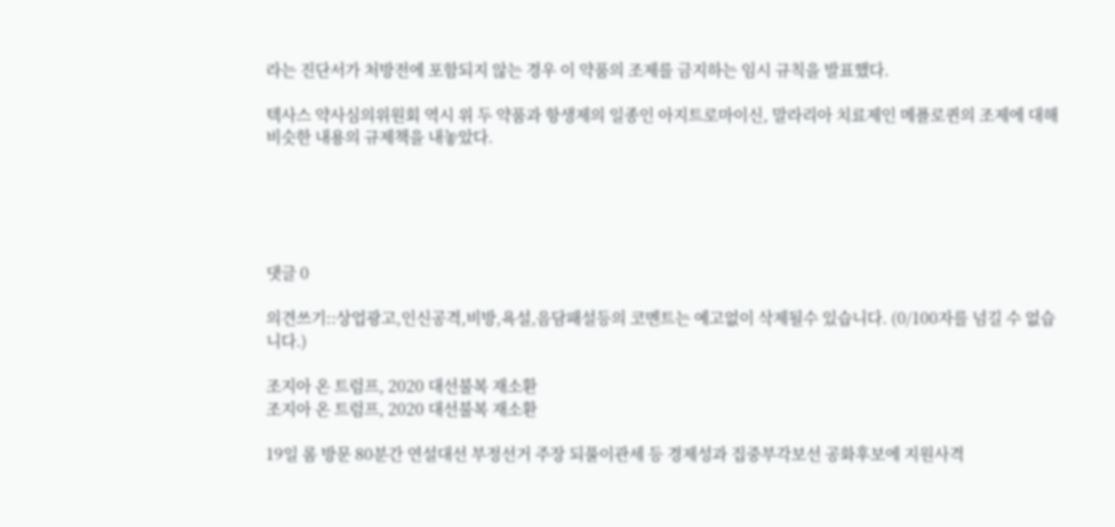라는 진단서가 처방전에 포함되지 않는 경우 이 약품의 조제를 금지하는 임시 규칙을 발표했다.

텍사스 약사심의위원회 역시 위 두 약품과 항생제의 일종인 아지트로마이신, 말라리아 치료제인 메플로퀸의 조제에 대해 비슷한 내용의 규제책을 내놓았다.





댓글 0

의견쓰기::상업광고,인신공격,비방,욕설,음담패설등의 코멘트는 예고없이 삭제될수 있습니다. (0/100자를 넘길 수 없습니다.)

조지아 온 트럼프, 2020 대선불복 재소환
조지아 온 트럼프, 2020 대선불복 재소환

19일 롬 방문 80분간 연설대선 부정선거 주장 되풀이관세 등 경제성과 집중부각보선 공화후보에 지원사격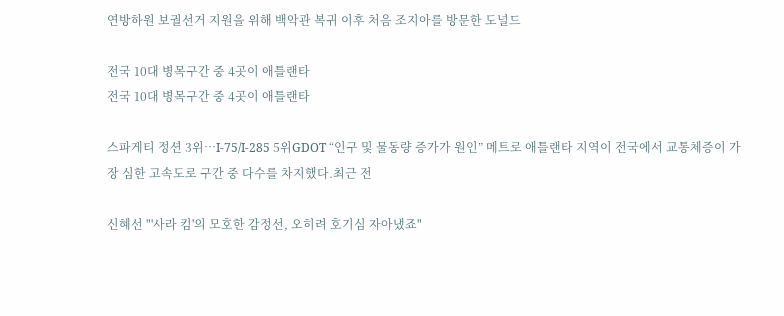연방하원 보궐선거 지원을 위해 백악관 복귀 이후 처음 조지아를 방문한 도널드

전국 10대 병목구간 중 4곳이 애틀랜타
전국 10대 병목구간 중 4곳이 애틀랜타

스파게티 정션 3위…I-75/I-285 5위GDOT “인구 및 물동량 증가가 원인” 메트로 애틀랜타 지역이 전국에서 교통체증이 가장 심한 고속도로 구간 중 다수를 차지했다.최근 전

신혜선 "'사라 킴'의 모호한 감정선, 오히려 호기심 자아냈죠"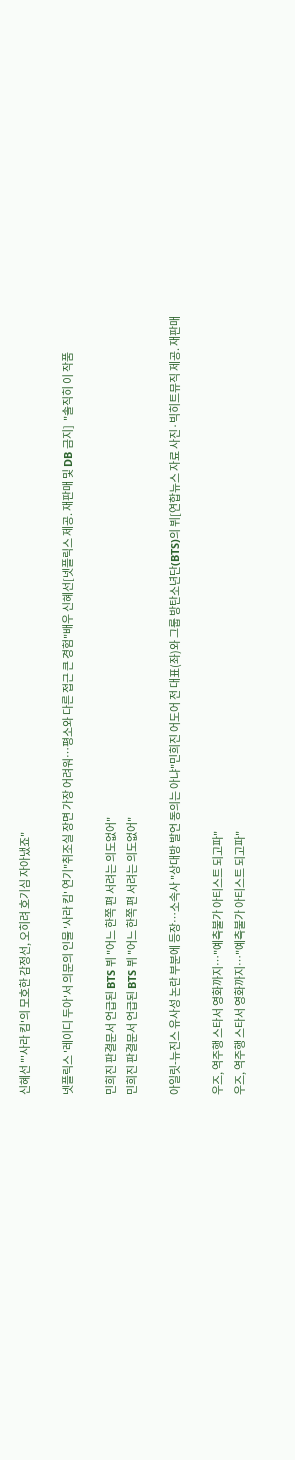신혜선 "'사라 킴'의 모호한 감정선, 오히려 호기심 자아냈죠"

넷플릭스 '레이디 두아'서 의문의 인물 '사라 킴' 연기"취조실 장면 가장 어려워…평소와 다른 접근 큰 경험"배우 신혜선[넷플릭스 제공. 재판매 및 DB 금지]  "솔직히 이 작품

민희진 판결문서 언급된 BTS 뷔 "어느 한쪽 편 서려는 의도없어"
민희진 판결문서 언급된 BTS 뷔 "어느 한쪽 편 서려는 의도없어"

아일릿-뉴진스 유사성 논란 부분에 등장…소속사 "상대방 발언 동의는 아냐"민희진 어도어 전 대표(좌)와 그룹 방탄소년단(BTS)의 뷔[연합뉴스 자료 사진·빅히트뮤직 제공. 재판매

우즈, 역주행 스타서 영화까지…"예측불가 아티스트 되고파"
우즈, 역주행 스타서 영화까지…"예측불가 아티스트 되고파"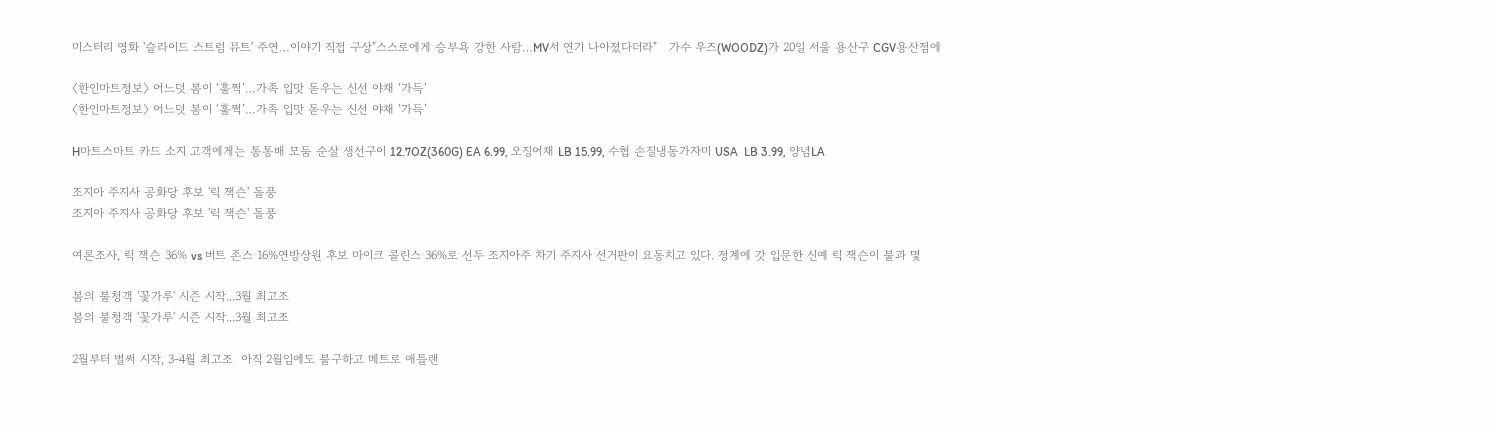미스터리 영화 '슬라이드 스트럼 뮤트' 주연…이야기 직접 구상"스스로에게 승부욕 강한 사람…MV서 연기 나아졌다더라"   가수 우즈(WOODZ)가 20일 서울 용산구 CGV용산점에

〈한인마트정보〉 어느덧 봄이 ‘훌쩍’…가족 입맛 돋우는 신선 야채 ‘가득’
〈한인마트정보〉 어느덧 봄이 ‘훌쩍’…가족 입맛 돋우는 신선 야채 ‘가득’

H마트스마트 카드 소지 고객에게는 통통배 모둠 순살 생선구이 12.7OZ(360G) EA 6.99, 오징어채 LB 15.99, 수협 손질냉동가자미 USA  LB 3.99, 양념LA

조지아 주지사 공화당 후보 '릭 잭슨' 돌풍
조지아 주지사 공화당 후보 '릭 잭슨' 돌풍

여론조사, 릭 잭슨 36% vs 버트 존스 16%연방상원 후보 마이크 콜린스 36%로 선두 조지아주 차기 주지사 선거판이 요동치고 있다. 정계에 갓 입문한 신예 릭 잭슨이 불과 몇

봄의 불청객 '꽃가루' 시즌 시작...3월 최고조
봄의 불청객 '꽃가루' 시즌 시작...3월 최고조

2월부터 벌써 시작, 3-4월 최고조  아직 2월임에도 불구하고 메트로 애틀랜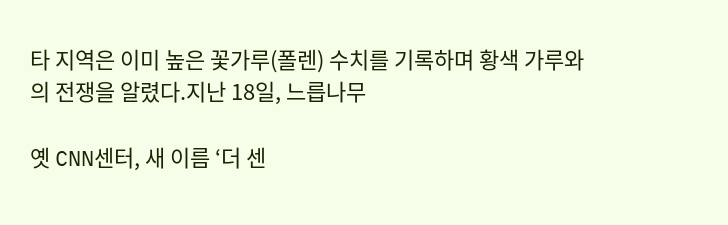타 지역은 이미 높은 꽃가루(폴렌) 수치를 기록하며 황색 가루와의 전쟁을 알렸다.지난 18일, 느릅나무

옛 CNN센터, 새 이름 ‘더 센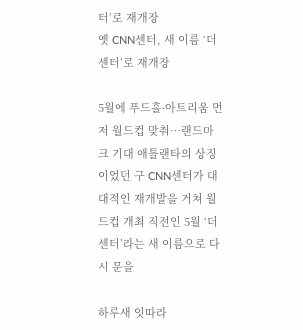터’로 재개장
옛 CNN센터, 새 이름 ‘더 센터’로 재개장

5월에 푸드홀∙아트리움 먼저 월드컵 맞춰…랜드마크 기대 애틀랜타의 상징이었던 구 CNN센터가 대대적인 재개발을 거쳐 월드컵 개최 직전인 5월 ‘더 센터’라는 새 이름으로 다시 문을

하루새 잇따라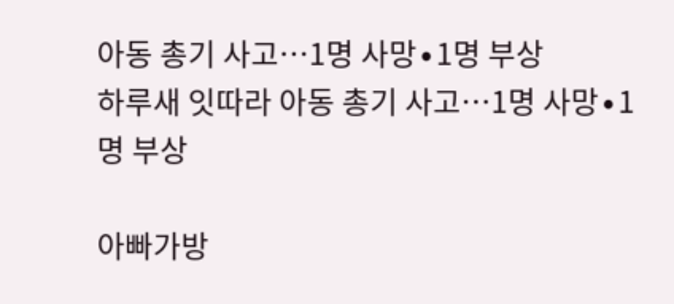아동 총기 사고…1명 사망∙1명 부상
하루새 잇따라 아동 총기 사고…1명 사망∙1명 부상

아빠가방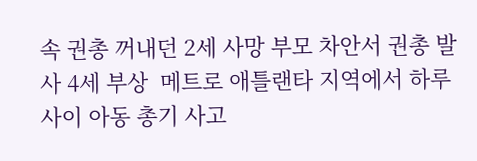속 권총 꺼내던 2세 사망 부모 차안서 권총 발사 4세 부상  메트로 애틀랜타 지역에서 하루 사이 아동 총기 사고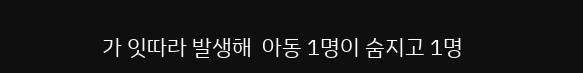가 잇따라 발생해  아동 1명이 숨지고 1명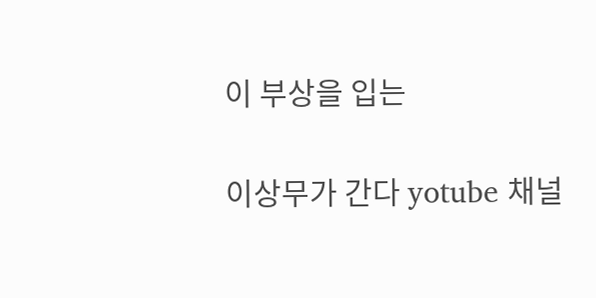이 부상을 입는

이상무가 간다 yotube 채널